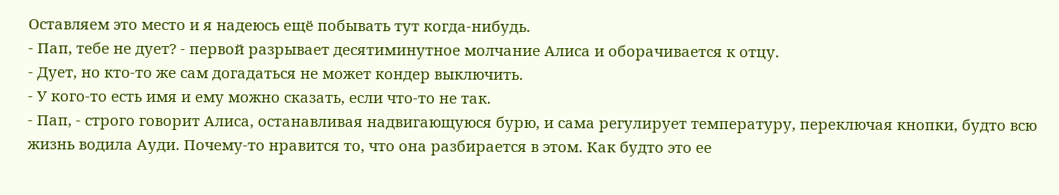Оставляем это место и я надеюсь ещё побывать тут когда-нибудь.
- Пап, тебе не дует? - первой разрывает десятиминутное молчание Алиса и оборачивается к отцу.
- Дует, но кто-то же сам догадаться не может кондер выключить.
- У кого-то есть имя и ему можно сказать, если что-то не так.
- Пап, - строго говорит Алиса, останавливая надвигающуюся бурю, и сама регулирует температуру, переключая кнопки, будто всю жизнь водила Ауди. Почему-то нравится то, что она разбирается в этом. Как будто это ее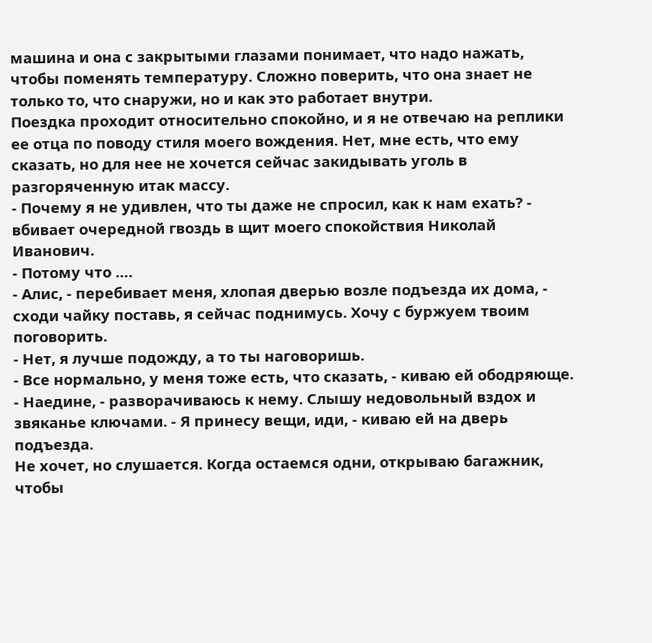машина и она с закрытыми глазами понимает, что надо нажать, чтобы поменять температуру. Сложно поверить, что она знает не только то, что снаружи, но и как это работает внутри.
Поездка проходит относительно спокойно, и я не отвечаю на реплики ее отца по поводу стиля моего вождения. Нет, мне есть, что ему сказать, но для нее не хочется сейчас закидывать уголь в разгоряченную итак массу.
- Почему я не удивлен, что ты даже не спросил, как к нам ехать? - вбивает очередной гвоздь в щит моего спокойствия Николай Иванович.
- Потому что ….
- Алис, - перебивает меня, хлопая дверью возле подъезда их дома, - сходи чайку поставь, я сейчас поднимусь. Хочу с буржуем твоим поговорить.
- Нет, я лучше подожду, а то ты наговоришь.
- Все нормально, у меня тоже есть, что сказать, - киваю ей ободряюще. - Наедине, - разворачиваюсь к нему. Слышу недовольный вздох и звяканье ключами. - Я принесу вещи, иди, - киваю ей на дверь подъезда.
Не хочет, но слушается. Когда остаемся одни, открываю багажник, чтобы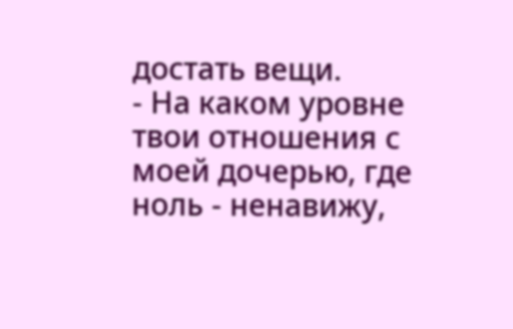достать вещи.
- На каком уровне твои отношения с моей дочерью, где ноль - ненавижу,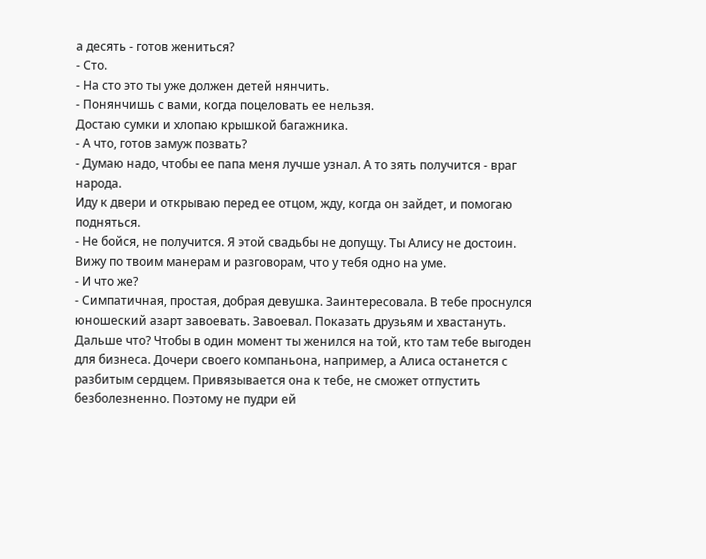а десять - готов жениться?
- Сто.
- На сто это ты уже должен детей нянчить.
- Понянчишь с вами, когда поцеловать ее нельзя.
Достаю сумки и хлопаю крышкой багажника.
- А что, готов замуж позвать?
- Думаю надо, чтобы ее папа меня лучше узнал. А то зять получится - враг народа.
Иду к двери и открываю перед ее отцом, жду, когда он зайдет, и помогаю подняться.
- Не бойся, не получится. Я этой свадьбы не допущу. Ты Алису не достоин. Вижу по твоим манерам и разговорам, что у тебя одно на уме.
- И что же?
- Симпатичная, простая, добрая девушка. Заинтересовала. В тебе проснулся юношеский азарт завоевать. Завоевал. Показать друзьям и хвастануть. Дальше что? Чтобы в один момент ты женился на той, кто там тебе выгоден для бизнеса. Дочери своего компаньона, например, а Алиса останется с разбитым сердцем. Привязывается она к тебе, не сможет отпустить безболезненно. Поэтому не пудри ей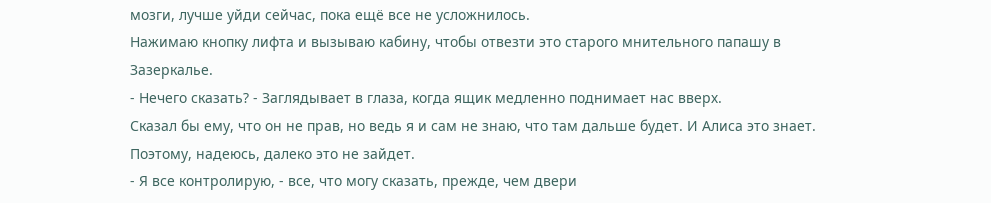мозги, лучше уйди сейчас, пока ещё все не усложнилось.
Нажимаю кнопку лифта и вызываю кабину, чтобы отвезти это старого мнительного папашу в Зазеркалье.
- Нечего сказать? - Заглядывает в глаза, когда ящик медленно поднимает нас вверх.
Сказал бы ему, что он не прав, но ведь я и сам не знаю, что там дальше будет. И Алиса это знает. Поэтому, надеюсь, далеко это не зайдет.
- Я все контролирую, - все, что могу сказать, прежде, чем двери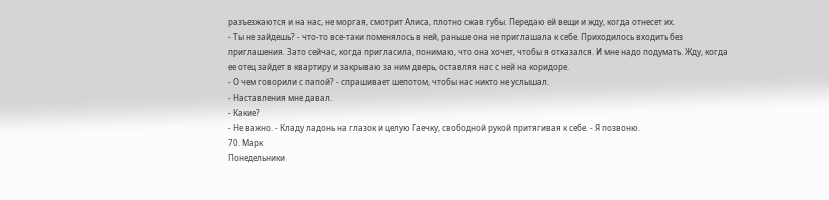разъезжаются и на нас, не моргая, смотрит Алиса, плотно сжав губы. Передаю ей вещи и жду, когда отнесет их.
- Ты не зайдешь? - что-то все-таки поменялось в ней, раньше она не приглашала к себе. Приходилось входить без приглашения. Зато сейчас, когда пригласила, понимаю, что она хочет, чтобы я отказался. И мне надо подумать. Жду, когда ее отец зайдет в квартиру и закрываю за ним дверь, оставляя нас с ней на коридоре.
- О чем говорили с папой? - спрашивает шепотом, чтобы нас никто не услышал.
- Наставления мне давал.
- Какие?
- Не важно. - Кладу ладонь на глазок и целую Гаечку, свободной рукой притягивая к себе. - Я позвоню.
70. Марк
Понедельники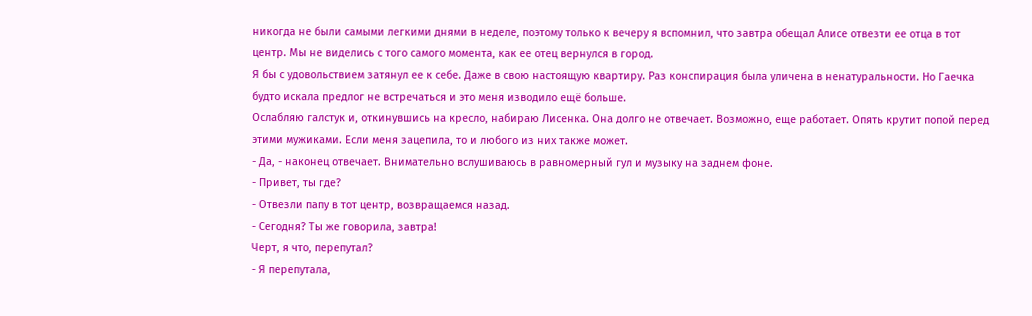никогда не были самыми легкими днями в неделе, поэтому только к вечеру я вспомнил, что завтра обещал Алисе отвезти ее отца в тот центр. Мы не виделись с того самого момента, как ее отец вернулся в город.
Я бы с удовольствием затянул ее к себе. Даже в свою настоящую квартиру. Раз конспирация была уличена в ненатуральности. Но Гаечка будто искала предлог не встречаться и это меня изводило ещё больше.
Ослабляю галстук и, откинувшись на кресло, набираю Лисенка. Она долго не отвечает. Возможно, еще работает. Опять крутит попой перед этими мужиками. Если меня зацепила, то и любого из них также может.
- Да, - наконец отвечает. Внимательно вслушиваюсь в равномерный гул и музыку на заднем фоне.
- Привет, ты где?
- Отвезли папу в тот центр, возвращаемся назад.
- Сегодня? Ты же говорила, завтра!
Черт, я что, перепутал?
- Я перепутала,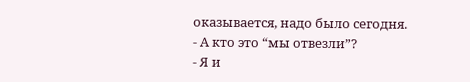оказывается, надо было сегодня.
- А кто это “мы отвезли”?
- Я и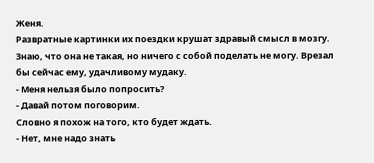Женя.
Развратные картинки их поездки крушат здравый смысл в мозгу. Знаю, что она не такая, но ничего с собой поделать не могу. Врезал бы сейчас ему, удачливому мудаку.
- Меня нельзя было попросить?
- Давай потом поговорим.
Словно я похож на того, кто будет ждать.
- Нет, мне надо знать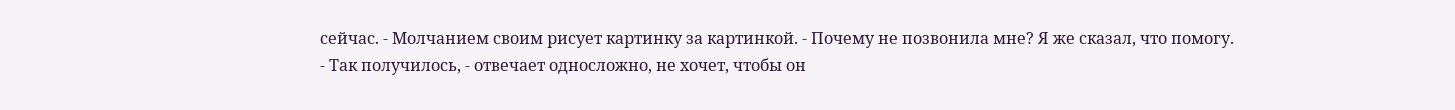сейчас. - Молчанием своим рисует картинку за картинкой. - Почему не позвонила мне? Я же сказал, что помогу.
- Так получилось, - отвечает односложно, не хочет, чтобы он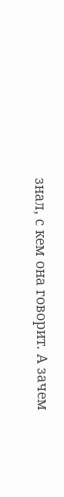знал, с кем она говорит. А зачем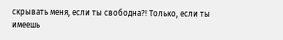скрывать меня, если ты свободна?! Только, если ты имеешь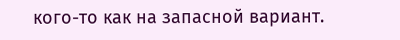кого-то как на запасной вариант.